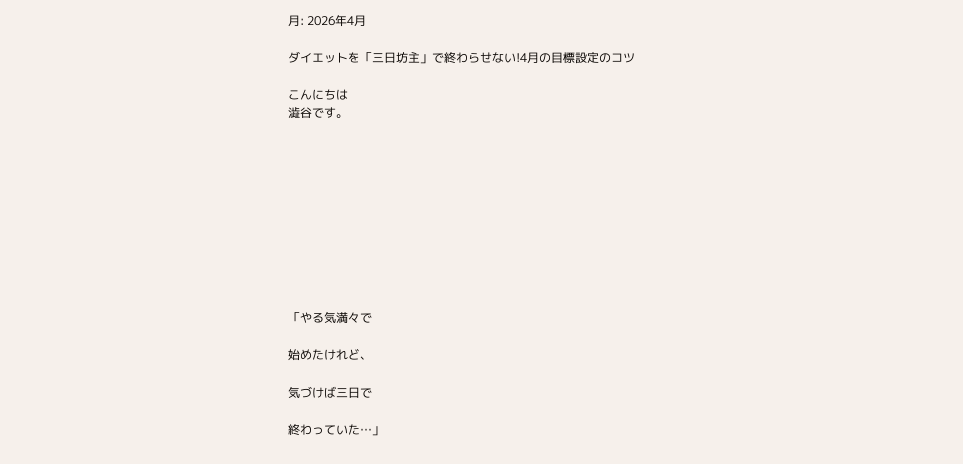月: 2026年4月

ダイエットを「三日坊主」で終わらせない!4月の目標設定のコツ

こんにちは
澁谷です。










「やる気満々で

始めたけれど、

気づけば三日で

終わっていた…」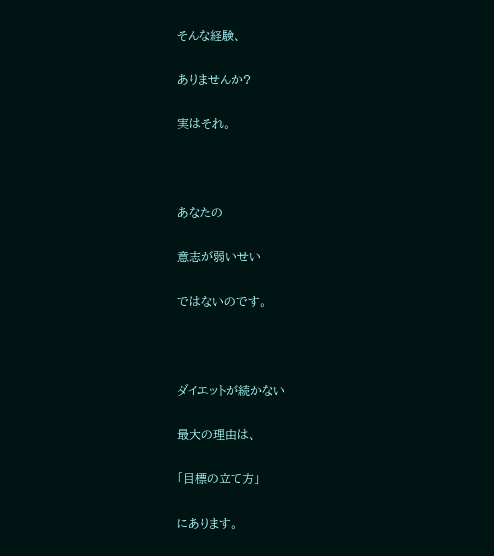そんな経験、

ありませんか?

実はそれ。



あなたの

意志が弱いせい

ではないのです。



ダイエットが続かない

最大の理由は、

「目標の立て方」

にあります。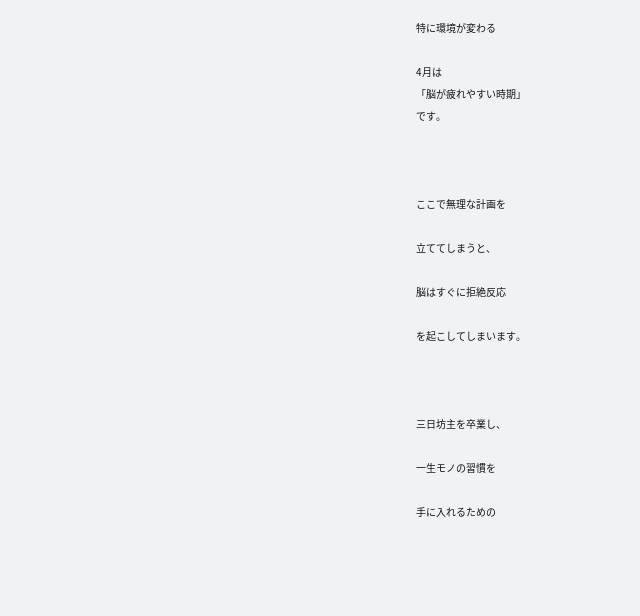特に環境が変わる

4月は
「脳が疲れやすい時期」
です。



ここで無理な計画を

立ててしまうと、

脳はすぐに拒絶反応

を起こしてしまいます。



三日坊主を卒業し、

一生モノの習慣を

手に入れるための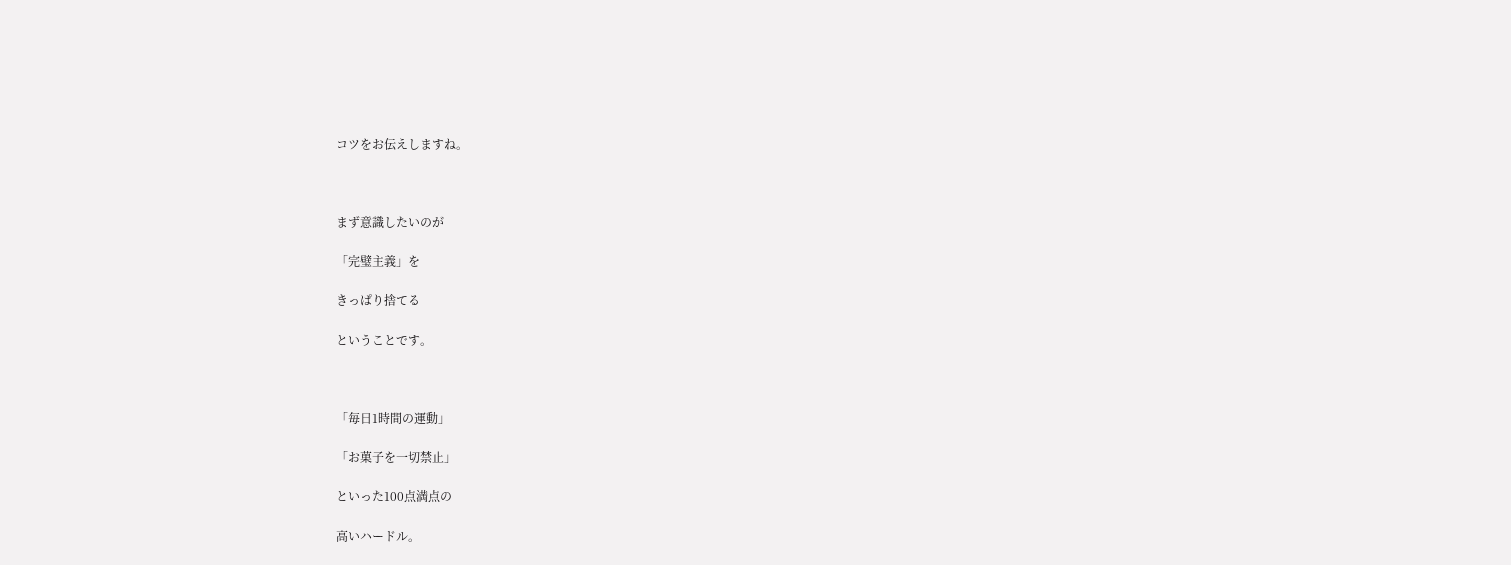コツをお伝えしますね。



まず意識したいのが

「完璧主義」を

きっぱり捨てる

ということです。



「毎日1時間の運動」

「お菓子を一切禁止」

といった100点満点の

高いハードル。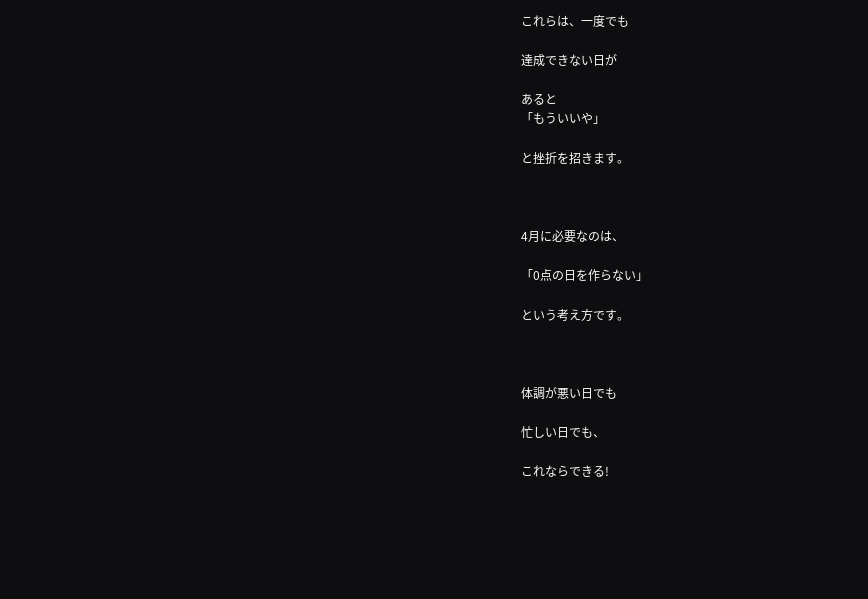これらは、一度でも

達成できない日が

あると
「もういいや」

と挫折を招きます。



4月に必要なのは、

「0点の日を作らない」

という考え方です。



体調が悪い日でも

忙しい日でも、

これならできる!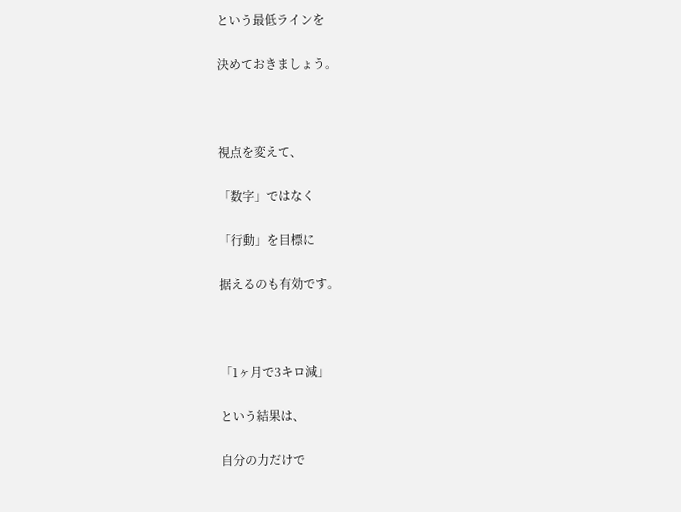という最低ラインを

決めておきましょう。



視点を変えて、

「数字」ではなく

「行動」を目標に

据えるのも有効です。



「1ヶ月で3キロ減」

という結果は、

自分の力だけで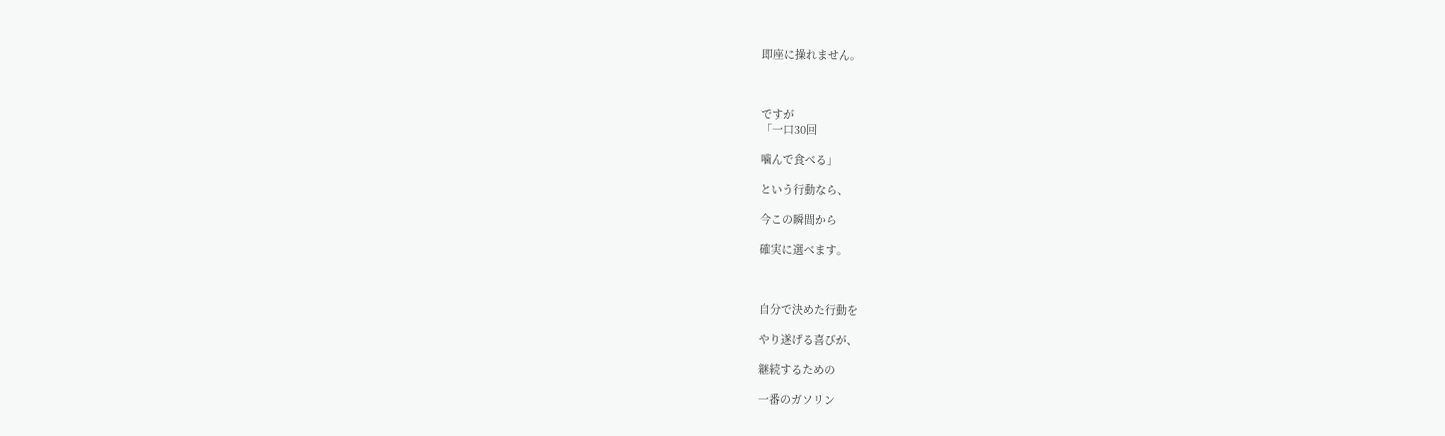即座に操れません。



ですが
「一口30回

噛んで食べる」

という行動なら、

今この瞬間から

確実に選べます。



自分で決めた行動を

やり遂げる喜びが、

継続するための

一番のガソリン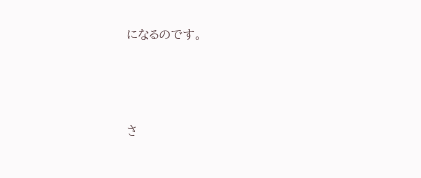になるのです。



さ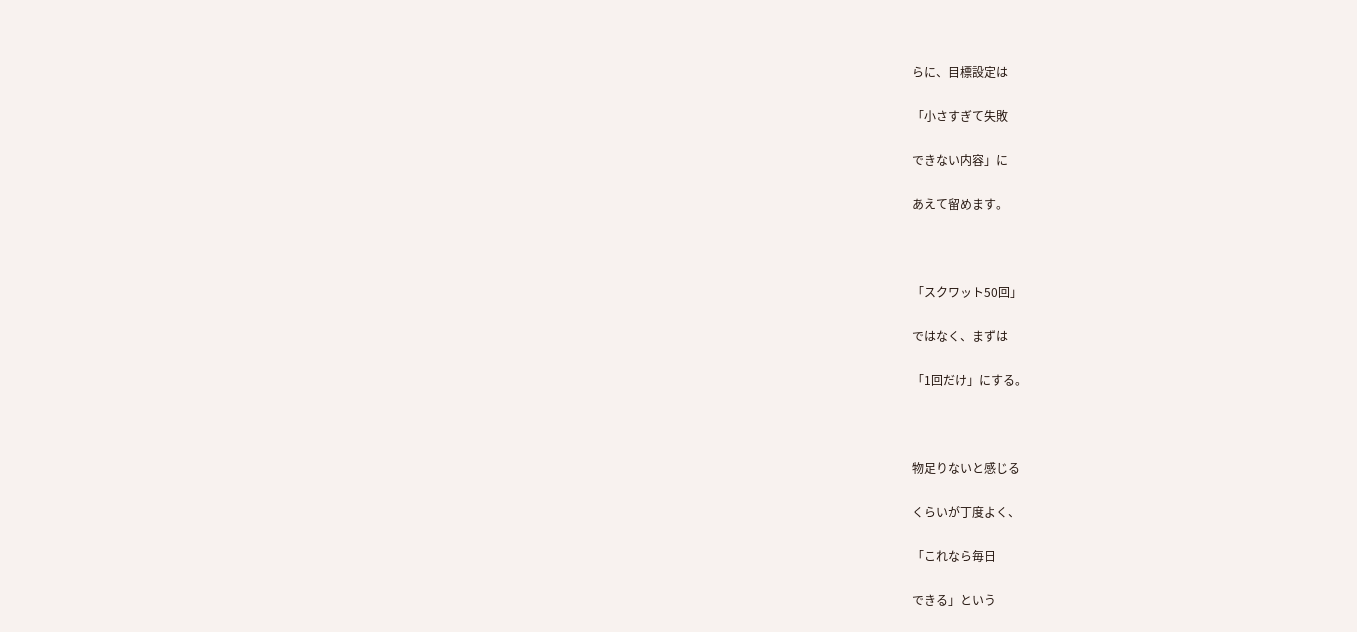らに、目標設定は

「小さすぎて失敗

できない内容」に

あえて留めます。



「スクワット50回」

ではなく、まずは

「1回だけ」にする。



物足りないと感じる

くらいが丁度よく、

「これなら毎日

できる」という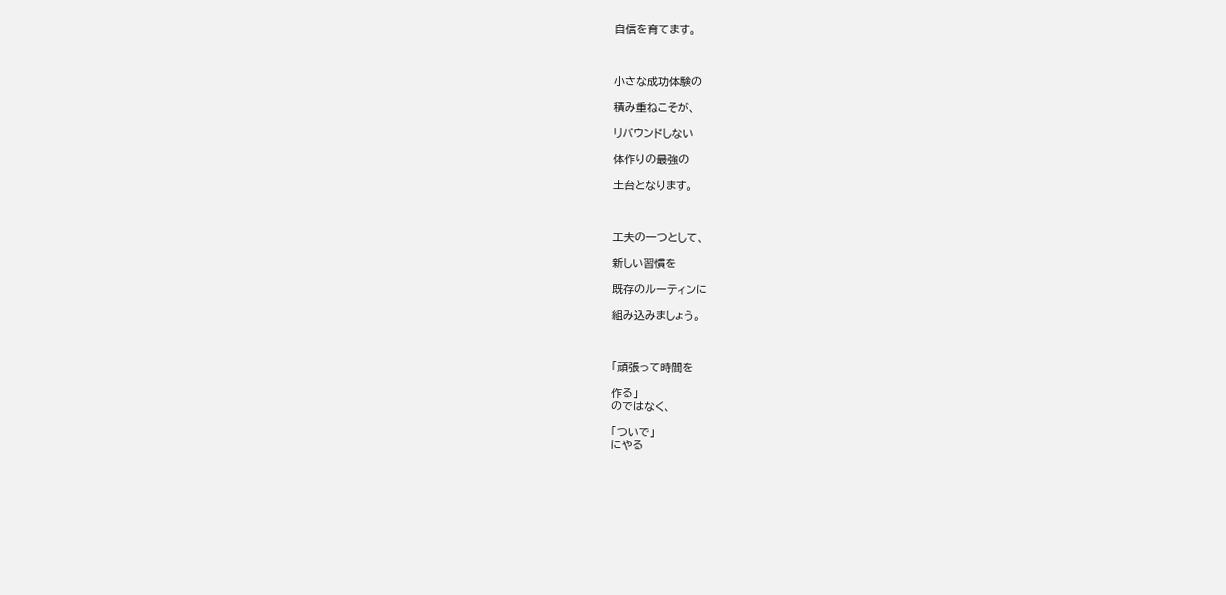自信を育てます。



小さな成功体験の

積み重ねこそが、

リバウンドしない

体作りの最強の

土台となります。



工夫の一つとして、

新しい習慣を

既存のルーティンに

組み込みましょう。



「頑張って時間を

作る」
のではなく、

「ついで」
にやる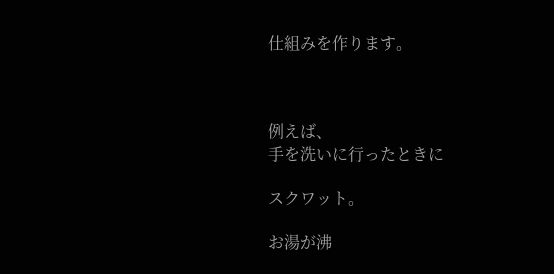仕組みを作ります。



例えば、
手を洗いに行ったときに

スクワット。

お湯が沸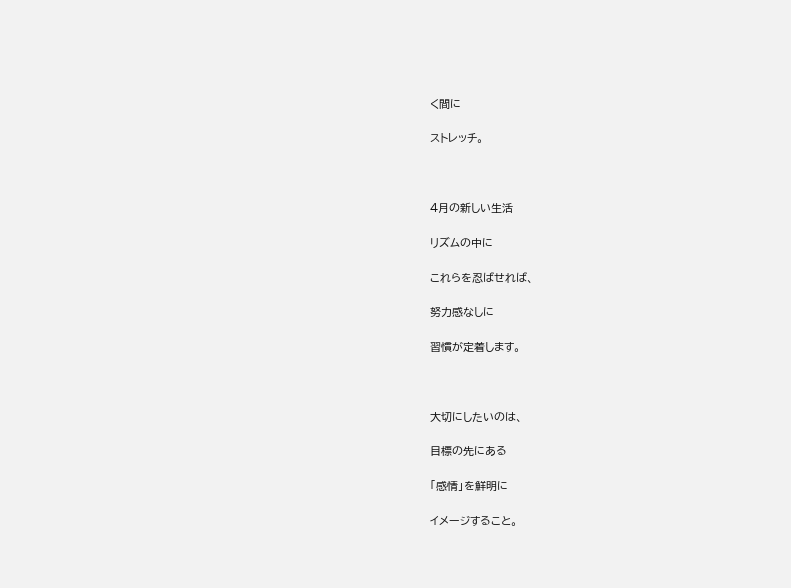く間に

ストレッチ。



4月の新しい生活

リズムの中に

これらを忍ばせれば、

努力感なしに

習慣が定着します。



大切にしたいのは、

目標の先にある

「感情」を鮮明に

イメージすること。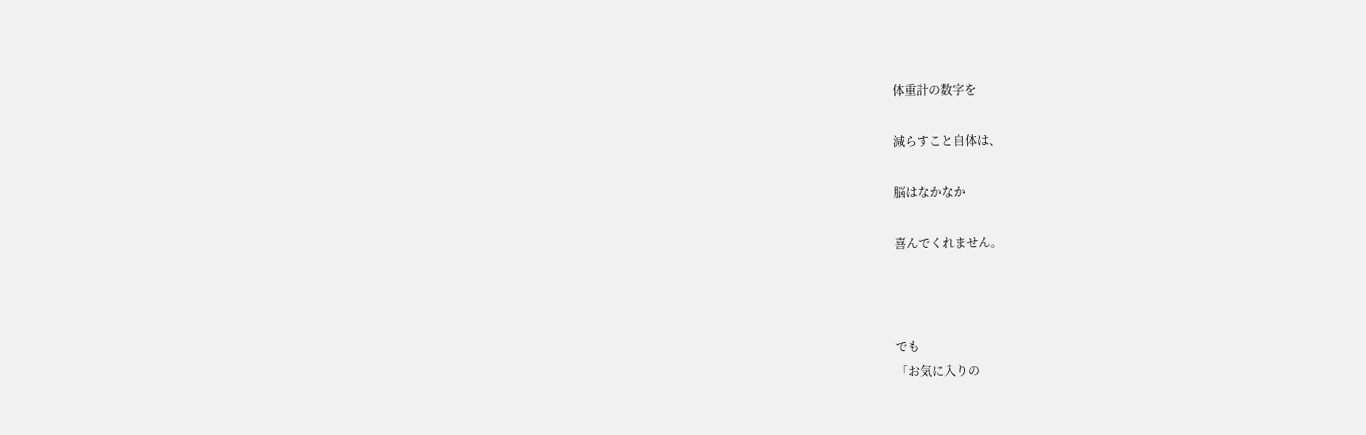体重計の数字を

減らすこと自体は、

脳はなかなか

喜んでくれません。



でも
「お気に入りの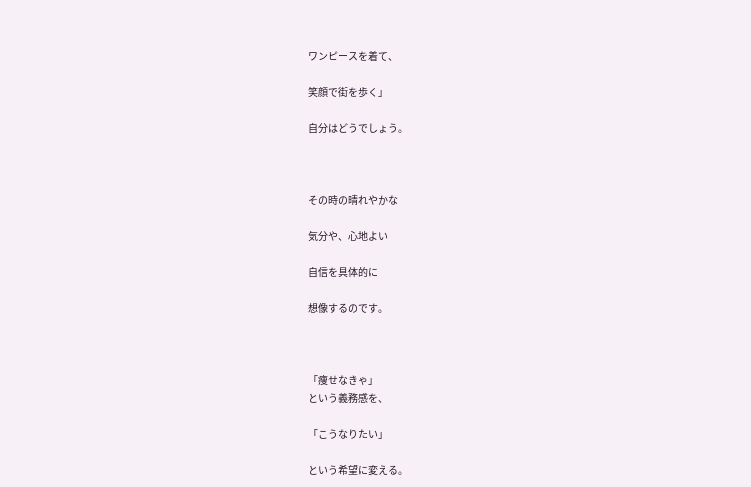ワンピースを着て、

笑顔で街を歩く」

自分はどうでしょう。



その時の晴れやかな

気分や、心地よい

自信を具体的に

想像するのです。



「痩せなきゃ」
という義務感を、

「こうなりたい」

という希望に変える。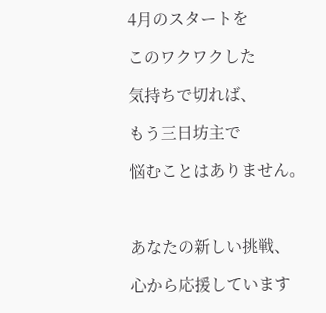4月のスタートを

このワクワクした

気持ちで切れば、

もう三日坊主で

悩むことはありません。



あなたの新しい挑戦、

心から応援しています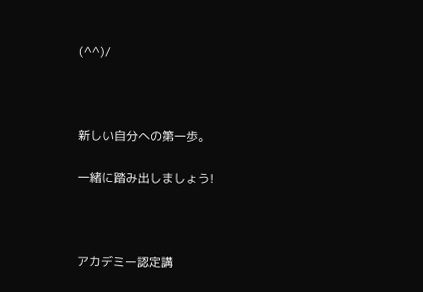(^^)/



新しい自分への第一歩。

一緒に踏み出しましょう!



アカデミー認定講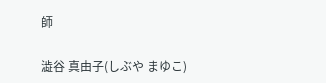師

澁谷 真由子(しぶや まゆこ)